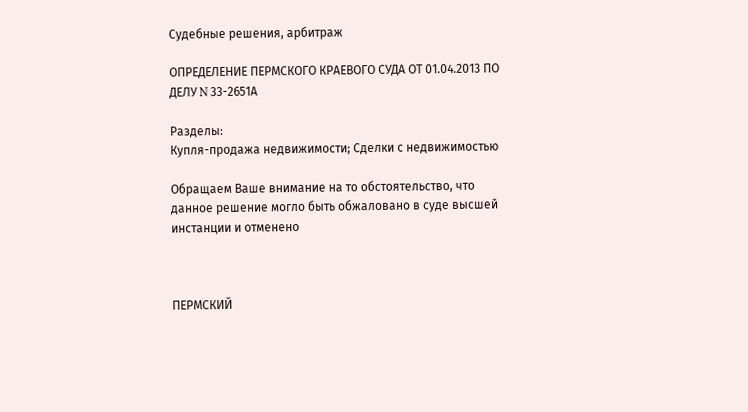Судебные решения, арбитраж

ОПРЕДЕЛЕНИЕ ПЕРМСКОГО КРАЕВОГО СУДА ОТ 01.04.2013 ПО ДЕЛУ N 33-2651А

Разделы:
Купля-продажа недвижимости; Сделки с недвижимостью

Обращаем Ваше внимание на то обстоятельство, что данное решение могло быть обжаловано в суде высшей инстанции и отменено



ПЕРМСКИЙ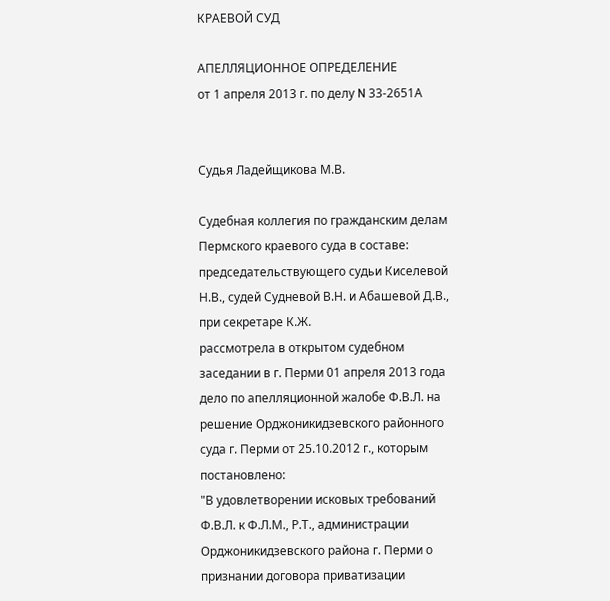КРАЕВОЙ СУД

АПЕЛЛЯЦИОННОЕ ОПРЕДЕЛЕНИЕ
от 1 апреля 2013 г. по делу N 33-2651А


Судья Ладейщикова М.В.

Судебная коллегия по гражданским делам Пермского краевого суда в составе: председательствующего судьи Киселевой Н.В., судей Судневой В.Н. и Абашевой Д.В., при секретаре К.Ж.
рассмотрела в открытом судебном заседании в г. Перми 01 апреля 2013 года дело по апелляционной жалобе Ф.В.Л. на решение Орджоникидзевского районного суда г. Перми от 25.10.2012 г., которым постановлено:
"В удовлетворении исковых требований Ф.В.Л. к Ф.Л.М., Р.Т., администрации Орджоникидзевского района г. Перми о признании договора приватизации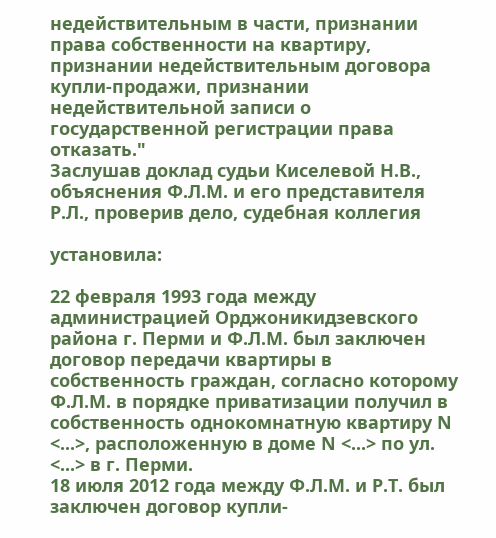недействительным в части, признании права собственности на квартиру, признании недействительным договора купли-продажи, признании недействительной записи о государственной регистрации права отказать."
Заслушав доклад судьи Киселевой Н.В., объяснения Ф.Л.М. и его представителя Р.Л., проверив дело, судебная коллегия

установила:

22 февраля 1993 года между администрацией Орджоникидзевского района г. Перми и Ф.Л.М. был заключен договор передачи квартиры в собственность граждан, согласно которому Ф.Л.М. в порядке приватизации получил в собственность однокомнатную квартиру N <...>, расположенную в доме N <...> по ул. <...> в г. Перми.
18 июля 2012 года между Ф.Л.М. и Р.Т. был заключен договор купли-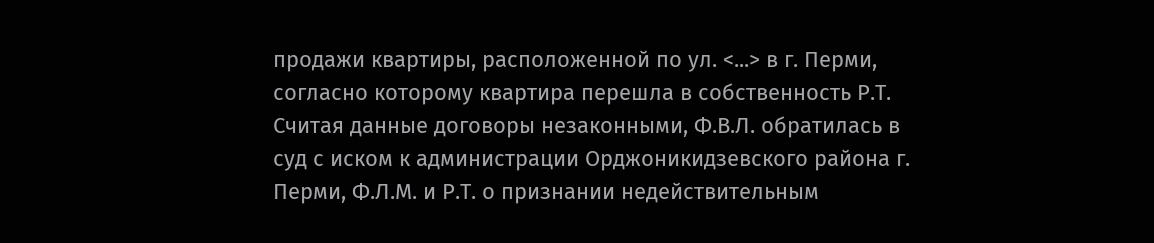продажи квартиры, расположенной по ул. <...> в г. Перми, согласно которому квартира перешла в собственность Р.Т.
Считая данные договоры незаконными, Ф.В.Л. обратилась в суд с иском к администрации Орджоникидзевского района г. Перми, Ф.Л.М. и Р.Т. о признании недействительным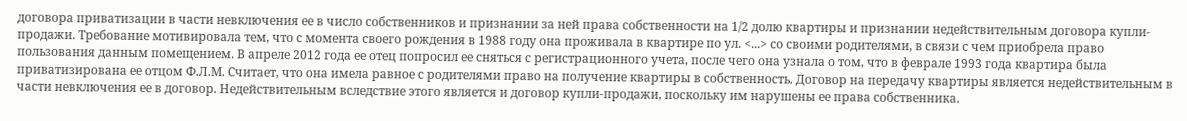договора приватизации в части невключения ее в число собственников и признании за ней права собственности на 1/2 долю квартиры и признании недействительным договора купли-продажи. Требование мотивировала тем, что с момента своего рождения в 1988 году она проживала в квартире по ул. <...> со своими родителями, в связи с чем приобрела право пользования данным помещением. В апреле 2012 года ее отец попросил ее сняться с регистрационного учета, после чего она узнала о том, что в феврале 1993 года квартира была приватизирована ее отцом Ф.Л.М. Считает, что она имела равное с родителями право на получение квартиры в собственность. Договор на передачу квартиры является недействительным в части невключения ее в договор. Недействительным вследствие этого является и договор купли-продажи, поскольку им нарушены ее права собственника.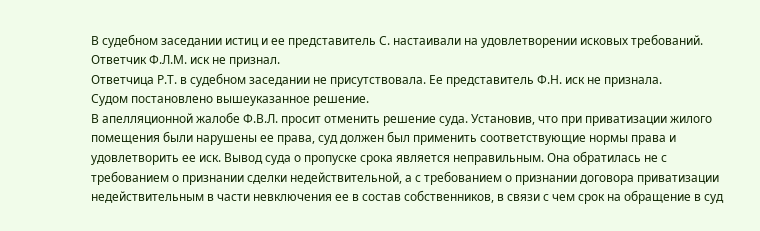В судебном заседании истиц и ее представитель С. настаивали на удовлетворении исковых требований.
Ответчик Ф.Л.М. иск не признал.
Ответчица Р.Т. в судебном заседании не присутствовала. Ее представитель Ф.Н. иск не признала.
Судом постановлено вышеуказанное решение.
В апелляционной жалобе Ф.В.Л. просит отменить решение суда. Установив, что при приватизации жилого помещения были нарушены ее права, суд должен был применить соответствующие нормы права и удовлетворить ее иск. Вывод суда о пропуске срока является неправильным. Она обратилась не с требованием о признании сделки недействительной, а с требованием о признании договора приватизации недействительным в части невключения ее в состав собственников, в связи с чем срок на обращение в суд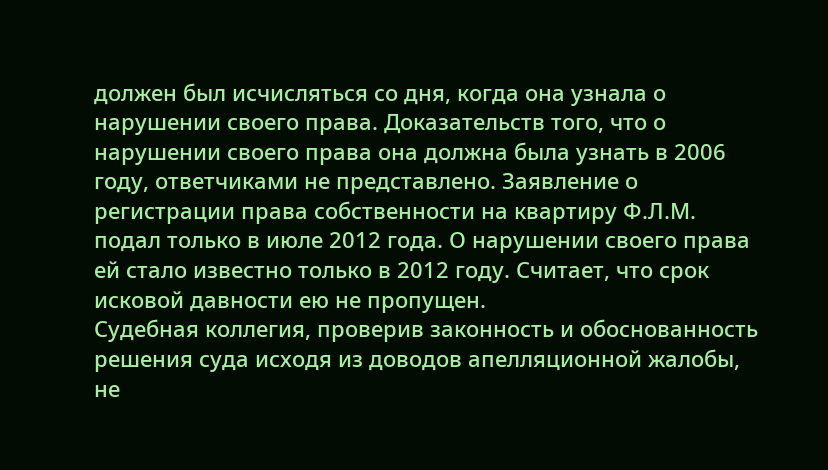должен был исчисляться со дня, когда она узнала о нарушении своего права. Доказательств того, что о нарушении своего права она должна была узнать в 2006 году, ответчиками не представлено. Заявление о регистрации права собственности на квартиру Ф.Л.М. подал только в июле 2012 года. О нарушении своего права ей стало известно только в 2012 году. Считает, что срок исковой давности ею не пропущен.
Судебная коллегия, проверив законность и обоснованность решения суда исходя из доводов апелляционной жалобы, не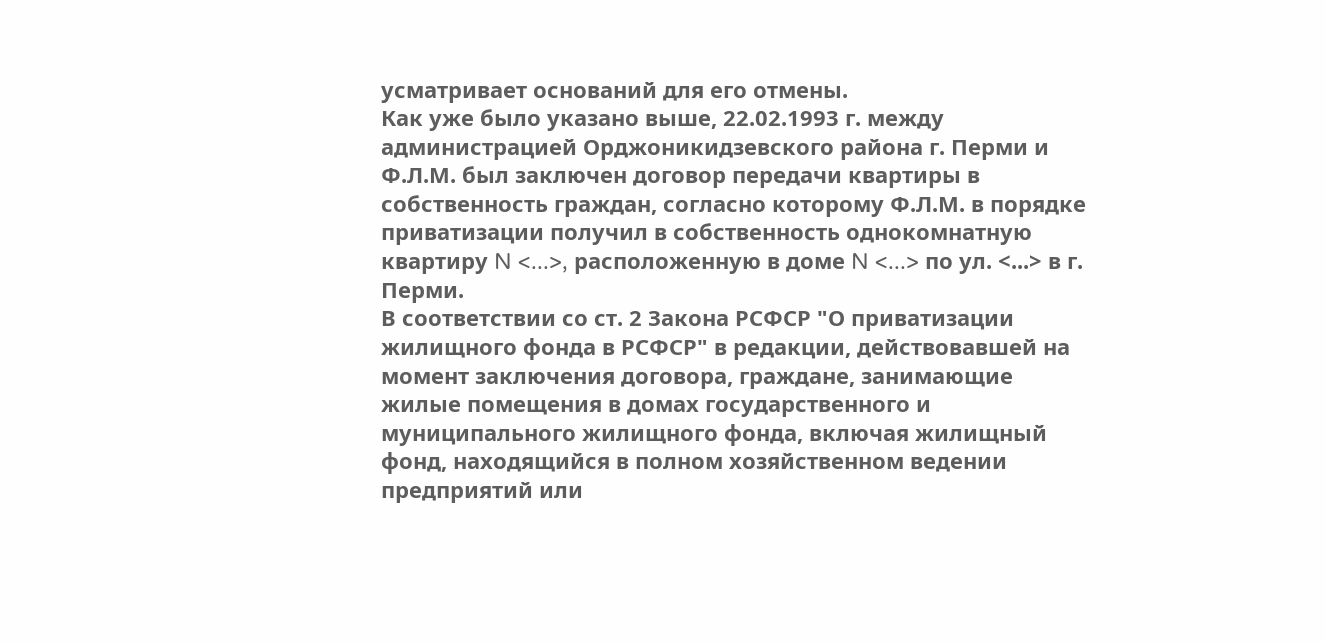усматривает оснований для его отмены.
Как уже было указано выше, 22.02.1993 г. между администрацией Орджоникидзевского района г. Перми и Ф.Л.М. был заключен договор передачи квартиры в собственность граждан, согласно которому Ф.Л.М. в порядке приватизации получил в собственность однокомнатную квартиру N <...>, расположенную в доме N <...> по ул. <...> в г. Перми.
В соответствии со ст. 2 Закона РСФСР "О приватизации жилищного фонда в РСФСР" в редакции, действовавшей на момент заключения договора, граждане, занимающие жилые помещения в домах государственного и муниципального жилищного фонда, включая жилищный фонд, находящийся в полном хозяйственном ведении предприятий или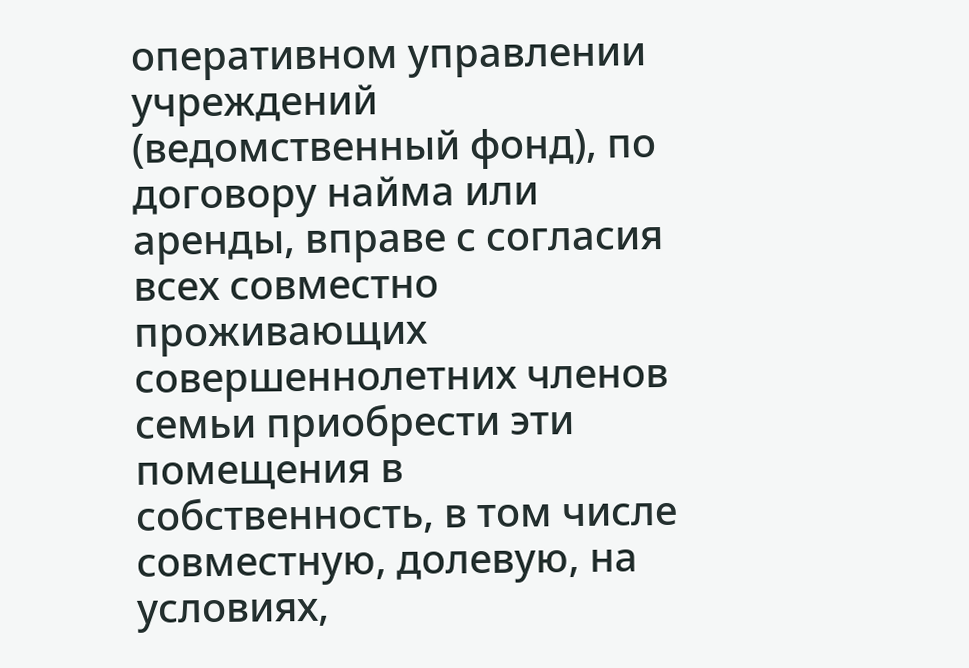оперативном управлении учреждений (ведомственный фонд), по договору найма или аренды, вправе с согласия всех совместно проживающих совершеннолетних членов семьи приобрести эти помещения в собственность, в том числе совместную, долевую, на условиях,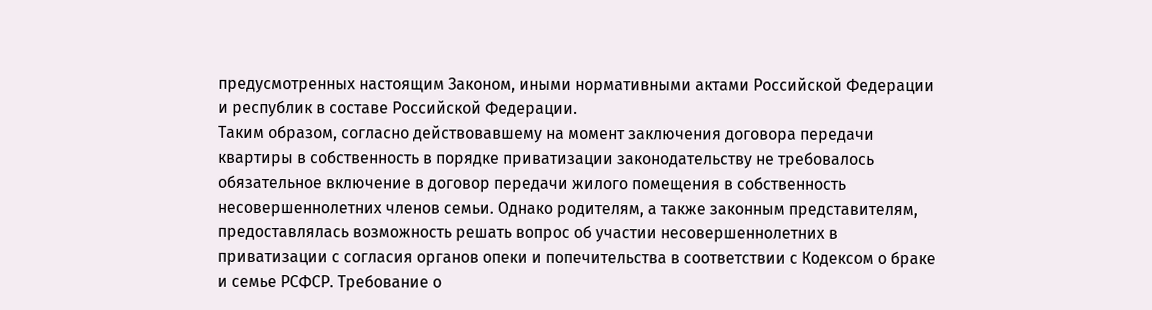предусмотренных настоящим Законом, иными нормативными актами Российской Федерации и республик в составе Российской Федерации.
Таким образом, согласно действовавшему на момент заключения договора передачи квартиры в собственность в порядке приватизации законодательству не требовалось обязательное включение в договор передачи жилого помещения в собственность несовершеннолетних членов семьи. Однако родителям, а также законным представителям, предоставлялась возможность решать вопрос об участии несовершеннолетних в приватизации с согласия органов опеки и попечительства в соответствии с Кодексом о браке и семье РСФСР. Требование о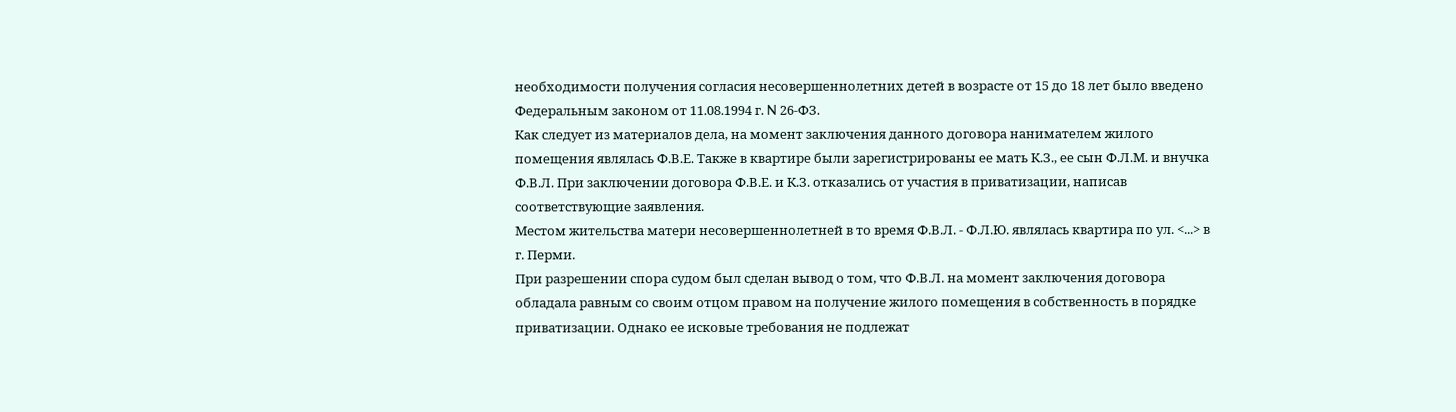необходимости получения согласия несовершеннолетних детей в возрасте от 15 до 18 лет было введено Федеральным законом от 11.08.1994 г. N 26-ФЗ.
Как следует из материалов дела, на момент заключения данного договора нанимателем жилого помещения являлась Ф.В.Е. Также в квартире были зарегистрированы ее мать К.З., ее сын Ф.Л.М. и внучка Ф.В.Л. При заключении договора Ф.В.Е. и К.З. отказались от участия в приватизации, написав соответствующие заявления.
Местом жительства матери несовершеннолетней в то время Ф.В.Л. - Ф.Л.Ю. являлась квартира по ул. <...> в г. Перми.
При разрешении спора судом был сделан вывод о том, что Ф.В.Л. на момент заключения договора обладала равным со своим отцом правом на получение жилого помещения в собственность в порядке приватизации. Однако ее исковые требования не подлежат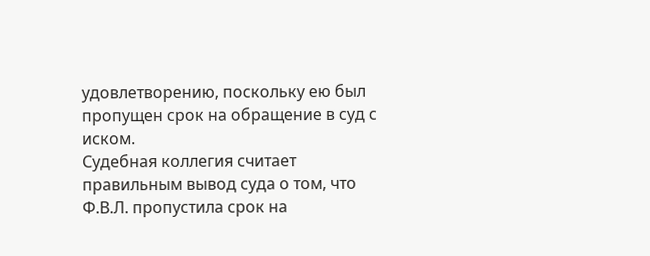удовлетворению, поскольку ею был пропущен срок на обращение в суд с иском.
Судебная коллегия считает правильным вывод суда о том, что Ф.В.Л. пропустила срок на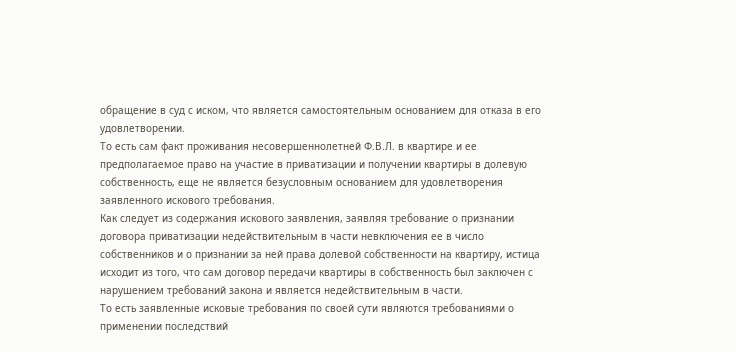обращение в суд с иском, что является самостоятельным основанием для отказа в его удовлетворении.
То есть сам факт проживания несовершеннолетней Ф.В.Л. в квартире и ее предполагаемое право на участие в приватизации и получении квартиры в долевую собственность, еще не является безусловным основанием для удовлетворения заявленного искового требования.
Как следует из содержания искового заявления, заявляя требование о признании договора приватизации недействительным в части невключения ее в число собственников и о признании за ней права долевой собственности на квартиру, истица исходит из того, что сам договор передачи квартиры в собственность был заключен с нарушением требований закона и является недействительным в части.
То есть заявленные исковые требования по своей сути являются требованиями о применении последствий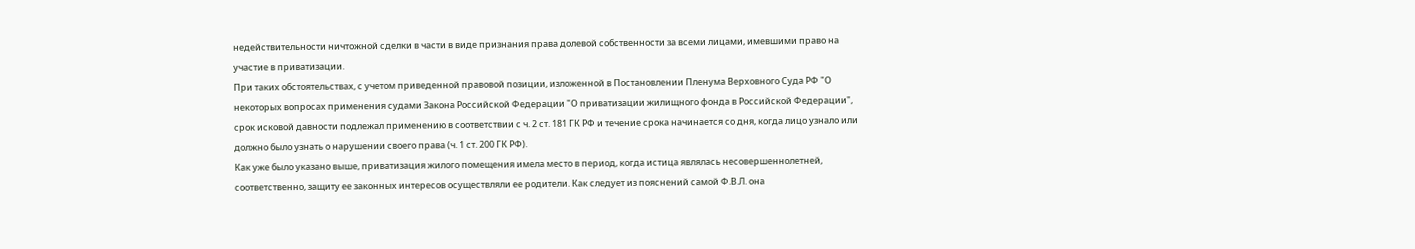недействительности ничтожной сделки в части в виде признания права долевой собственности за всеми лицами, имевшими право на участие в приватизации.
При таких обстоятельствах, с учетом приведенной правовой позиции, изложенной в Постановлении Пленума Верховного Суда РФ "О некоторых вопросах применения судами Закона Российской Федерации "О приватизации жилищного фонда в Российской Федерации", срок исковой давности подлежал применению в соответствии с ч. 2 ст. 181 ГК РФ и течение срока начинается со дня, когда лицо узнало или должно было узнать о нарушении своего права (ч. 1 ст. 200 ГК РФ).
Как уже было указано выше, приватизация жилого помещения имела место в период, когда истица являлась несовершеннолетней, соответственно, защиту ее законных интересов осуществляли ее родители. Как следует из пояснений самой Ф.В.Л. она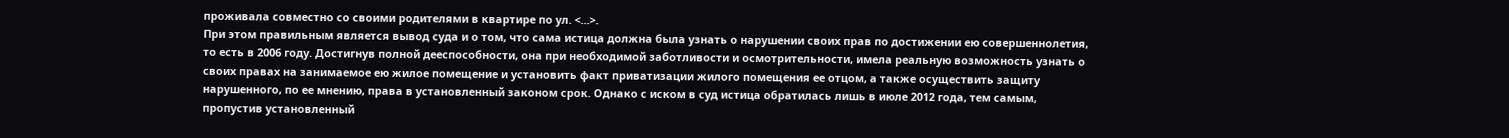проживала совместно со своими родителями в квартире по ул. <...>.
При этом правильным является вывод суда и о том, что сама истица должна была узнать о нарушении своих прав по достижении ею совершеннолетия, то есть в 2006 году. Достигнув полной дееспособности, она при необходимой заботливости и осмотрительности, имела реальную возможность узнать о своих правах на занимаемое ею жилое помещение и установить факт приватизации жилого помещения ее отцом, а также осуществить защиту нарушенного, по ее мнению, права в установленный законом срок. Однако с иском в суд истица обратилась лишь в июле 2012 года, тем самым, пропустив установленный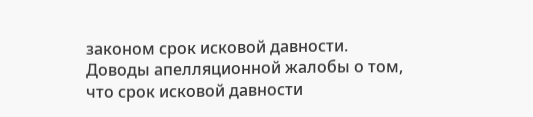законом срок исковой давности.
Доводы апелляционной жалобы о том, что срок исковой давности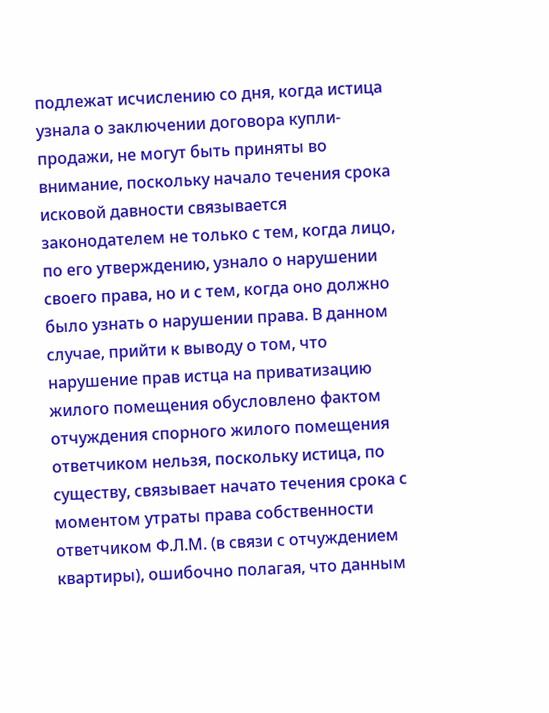подлежат исчислению со дня, когда истица узнала о заключении договора купли-продажи, не могут быть приняты во внимание, поскольку начало течения срока исковой давности связывается законодателем не только с тем, когда лицо, по его утверждению, узнало о нарушении своего права, но и с тем, когда оно должно было узнать о нарушении права. В данном случае, прийти к выводу о том, что нарушение прав истца на приватизацию жилого помещения обусловлено фактом отчуждения спорного жилого помещения ответчиком нельзя, поскольку истица, по существу, связывает начато течения срока с моментом утраты права собственности ответчиком Ф.Л.М. (в связи с отчуждением квартиры), ошибочно полагая, что данным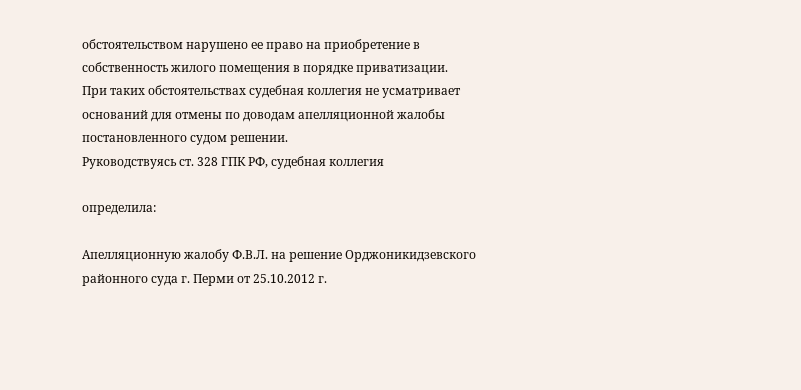обстоятельством нарушено ее право на приобретение в собственность жилого помещения в порядке приватизации.
При таких обстоятельствах судебная коллегия не усматривает оснований для отмены по доводам апелляционной жалобы постановленного судом решении.
Руководствуясь ст. 328 ГПК РФ, судебная коллегия

определила:

Апелляционную жалобу Ф.В.Л. на решение Орджоникидзевского районного суда г. Перми от 25.10.2012 г.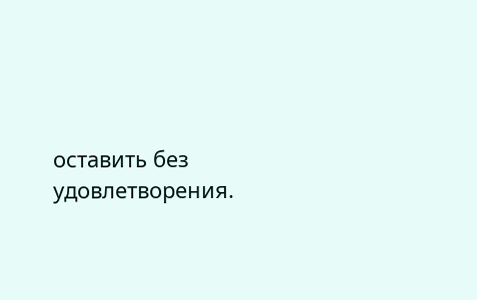оставить без удовлетворения.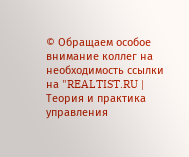© Обращаем особое внимание коллег на необходимость ссылки на "REALTIST.RU | Теория и практика управления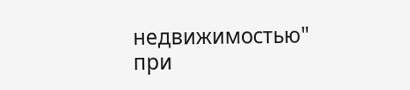недвижимостью" при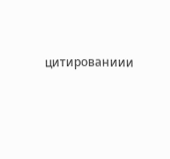цитированиии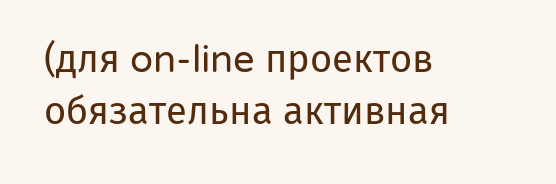(для on-line проектов обязательна активная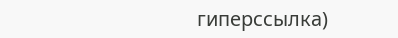гиперссылка)